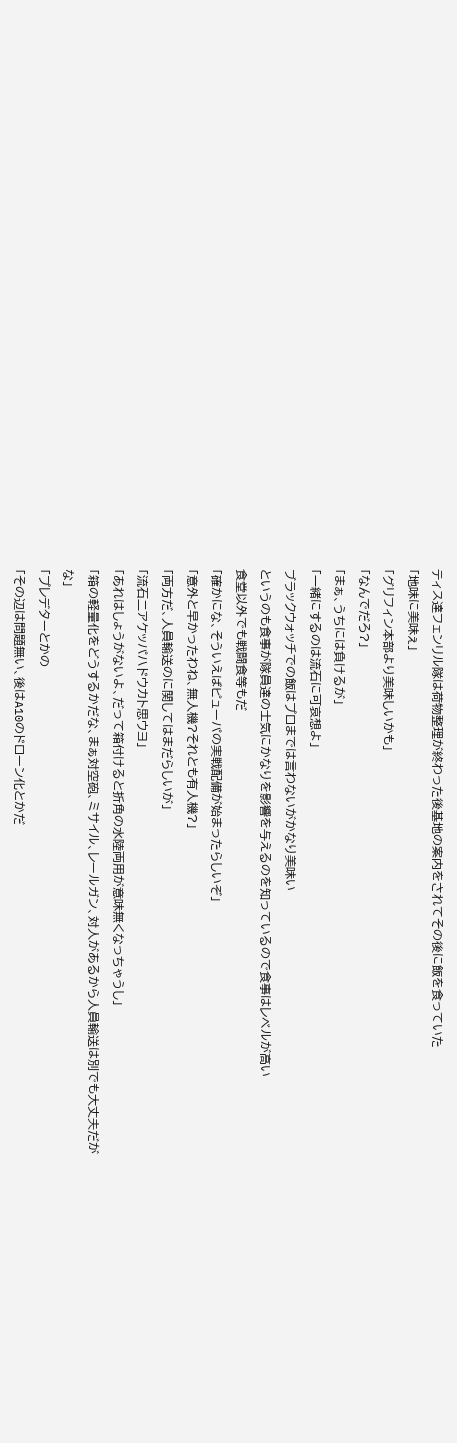ティス達フェンリル隊は荷物整理が終わった後基地の案内をされてその後に飯を食っていた
「地味に美味ぇ」
「グリフィン本部より美味しいかも」
「なんでだろ?」
「まぁ、うちには負けるが」
「一緒にするのは流石に可哀想よ」
ブラックウォッチでの飯はプロまでは言わないがかなり美味い
というのも食事が隊員達の士気にかなりを影響を与えるのを知っているので食事はレベルが高い
食堂以外でも戦闘食等もだ
「確かにな、そういえばピューパの実戦配備が始まったらしいぞ」
「意外と早かったわね、無人機?それとも有人機?」
「両方だ、人員輸送のに関してはまだらしいが」
「流石二アケッパハドウカト思ウヨ」
「あれはしょうがないよ、だって箱付けると折角の水陸両用が意味無くなっちゃうし」
「箱の軽量化をどうするかだな、まぁ対空砲、ミサイル、レールガン、対人があるから人員輸送は別でも大丈夫だがな」
「プレデターとかの
「その辺は問題無い、後はA10のドローン化とかだ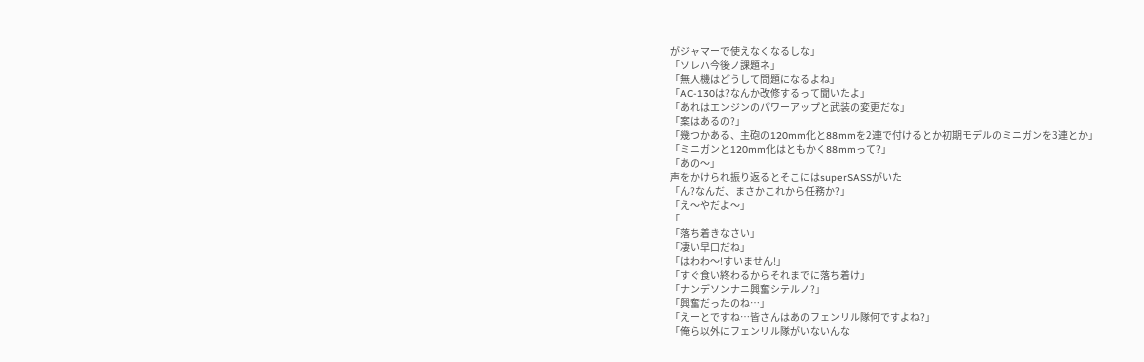がジャマーで使えなくなるしな」
「ソレハ今後ノ課題ネ」
「無人機はどうして問題になるよね」
「AC-130は?なんか改修するって聞いたよ」
「あれはエンジンのパワーアップと武装の変更だな」
「案はあるの?」
「幾つかある、主砲の120mm化と88mmを2連で付けるとか初期モデルのミニガンを3連とか」
「ミニガンと120mm化はともかく88mmって?」
「あの〜」
声をかけられ振り返るとそこにはsuperSASSがいた
「ん?なんだ、まさかこれから任務か?」
「え〜やだよ〜」
「
「落ち着きなさい」
「凄い早口だね」
「はわわ〜!すいません!」
「すぐ食い終わるからそれまでに落ち着け」
「ナンデソンナニ興奮シテルノ?」
「興奮だったのね…」
「えーとですね…皆さんはあのフェンリル隊何ですよね?」
「俺ら以外にフェンリル隊がいないんな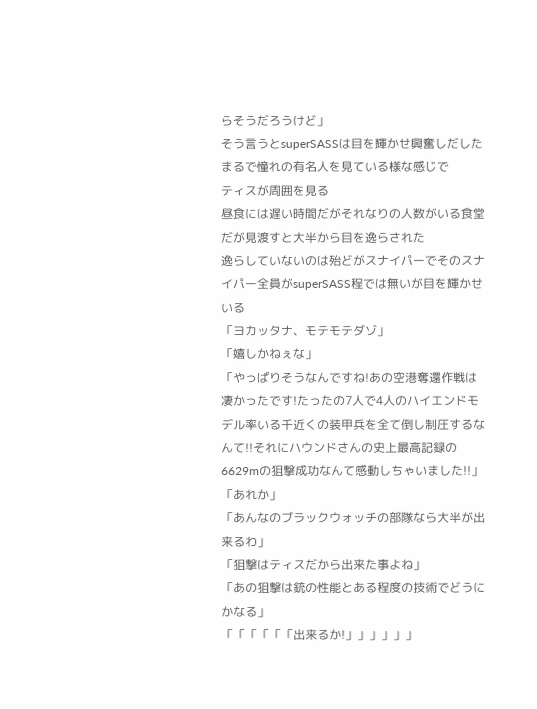らそうだろうけど」
そう言うとsuperSASSは目を輝かせ興奮しだした
まるで憧れの有名人を見ている様な感じで
ティスが周囲を見る
昼食には遅い時間だがそれなりの人数がいる食堂
だが見渡すと大半から目を逸らされた
逸らしていないのは殆どがスナイパーでそのスナイパー全員がsuperSASS程では無いが目を輝かせいる
「ヨカッタナ、モテモテダゾ」
「嬉しかねぇな」
「やっぱりそうなんですね!あの空港奪還作戦は凄かったです!たったの7人で4人のハイエンドモデル率いる千近くの装甲兵を全て倒し制圧するなんて!!それにハウンドさんの史上最高記録の6629mの狙撃成功なんて感動しちゃいました!!」
「あれか」
「あんなのブラックウォッチの部隊なら大半が出来るわ」
「狙撃はティスだから出来た事よね」
「あの狙撃は銃の性能とある程度の技術でどうにかなる」
「「「「「「出来るか!」」」」」」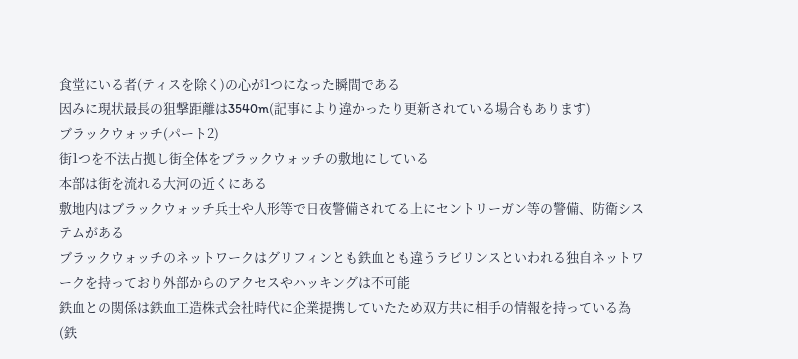食堂にいる者(ティスを除く)の心が1つになった瞬間である
因みに現状最長の狙撃距離は3540m(記事により違かったり更新されている場合もあります)
ブラックウォッチ(パート2)
街1つを不法占拠し街全体をブラックウォッチの敷地にしている
本部は街を流れる大河の近くにある
敷地内はブラックウォッチ兵士や人形等で日夜警備されてる上にセントリーガン等の警備、防衛システムがある
ブラックウォッチのネットワークはグリフィンとも鉄血とも違うラビリンスといわれる独自ネットワークを持っており外部からのアクセスやハッキングは不可能
鉄血との関係は鉄血工造株式会社時代に企業提携していたため双方共に相手の情報を持っている為(鉄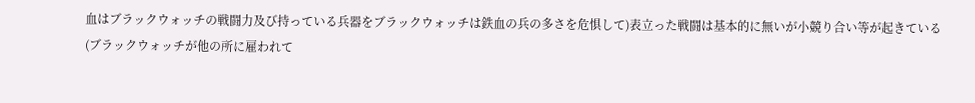血はブラックウォッチの戦闘力及び持っている兵器をブラックウォッチは鉄血の兵の多さを危惧して)表立った戦闘は基本的に無いが小競り合い等が起きている
(ブラックウォッチが他の所に雇われて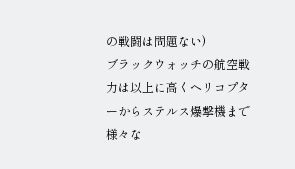の戦闘は問題ない)
ブラックウォッチの航空戦力は以上に高くヘリコプターからステルス爆撃機まで様々な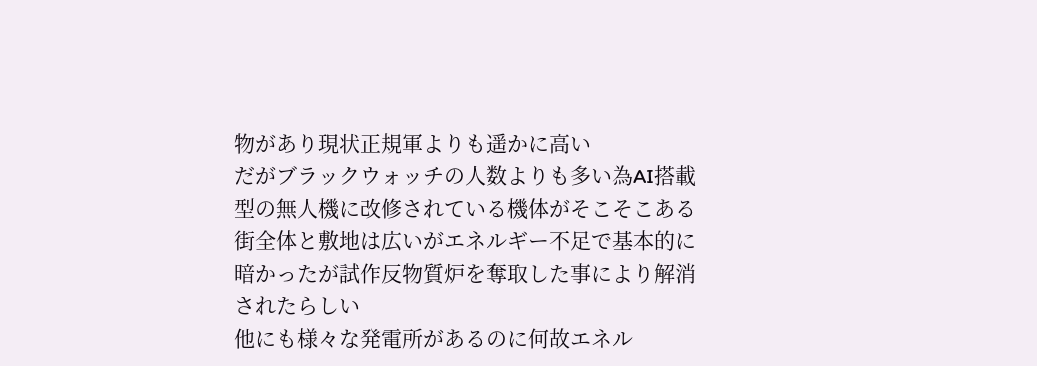物があり現状正規軍よりも遥かに高い
だがブラックウォッチの人数よりも多い為AI搭載型の無人機に改修されている機体がそこそこある
街全体と敷地は広いがエネルギー不足で基本的に暗かったが試作反物質炉を奪取した事により解消されたらしい
他にも様々な発電所があるのに何故エネル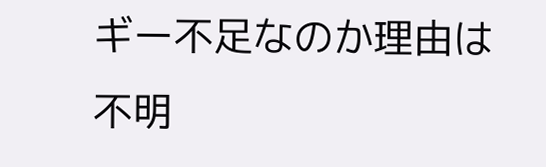ギー不足なのか理由は不明